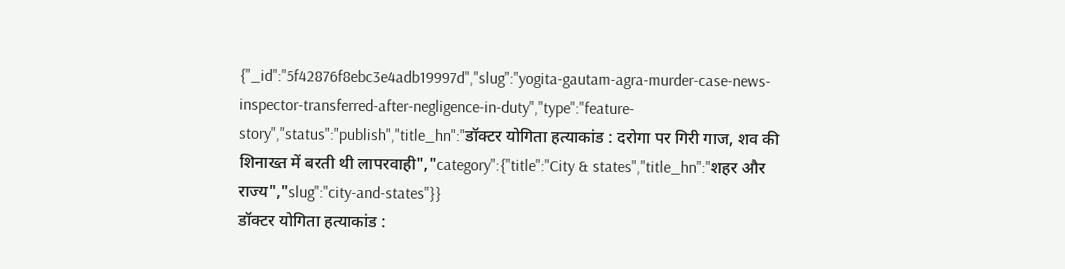{"_id":"5f42876f8ebc3e4adb19997d","slug":"yogita-gautam-agra-murder-case-news-inspector-transferred-after-negligence-in-duty","type":"feature-story","status":"publish","title_hn":"डॉक्टर योगिता हत्याकांड : दरोगा पर गिरी गाज, शव की शिनाख्त में बरती थी लापरवाही","category":{"title":"City & states","title_hn":"शहर और राज्य","slug":"city-and-states"}}
डॉक्टर योगिता हत्याकांड :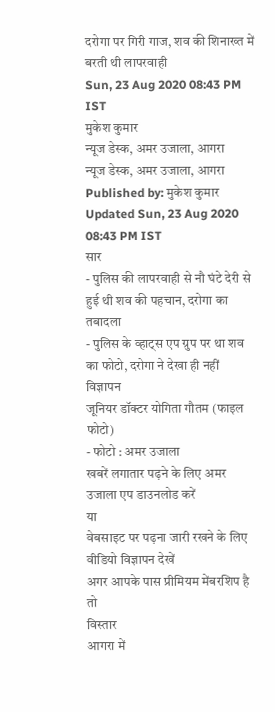दरोगा पर गिरी गाज, शव की शिनाख्त में बरती थी लापरवाही
Sun, 23 Aug 2020 08:43 PM IST
मुकेश कुमार
न्यूज डेस्क, अमर उजाला, आगरा
न्यूज डेस्क, अमर उजाला, आगरा
Published by: मुकेश कुमार
Updated Sun, 23 Aug 2020 08:43 PM IST
सार
- पुलिस की लापरवाही से नौ घंटे देरी से हुई थी शव की पहचान, दरोगा का तबादला
- पुलिस के व्हाट्स एप ग्रुप पर था शव का फोटो, दरोगा ने देखा ही नहीं
विज्ञापन
जूनियर डॉक्टर योगिता गौतम (फाइल फोटो)
- फोटो : अमर उजाला
खबरें लगातार पढ़ने के लिए अमर उजाला एप डाउनलोड करें
या
वेबसाइट पर पढ़ना जारी रखने के लिए वीडियो विज्ञापन देखें
अगर आपके पास प्रीमियम मेंबरशिप है तो
विस्तार
आगरा में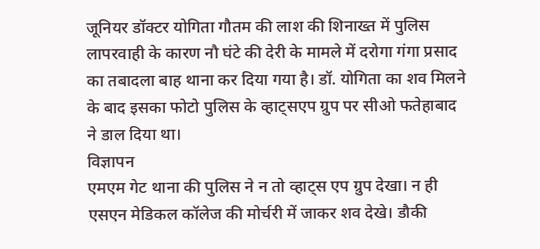जूनियर डॉक्टर योगिता गौतम की लाश की शिनाख्त में पुलिस लापरवाही के कारण नौ घंटे की देरी के मामले में दरोगा गंगा प्रसाद का तबादला बाह थाना कर दिया गया है। डॉ. योगिता का शव मिलने के बाद इसका फोटो पुलिस के व्हाट्सएप ग्रुप पर सीओ फतेहाबाद ने डाल दिया था।
विज्ञापन
एमएम गेट थाना की पुलिस ने न तो व्हाट्स एप ग्रुप देखा। न ही एसएन मेडिकल कॉलेज की मोर्चरी में जाकर शव देखे। डौकी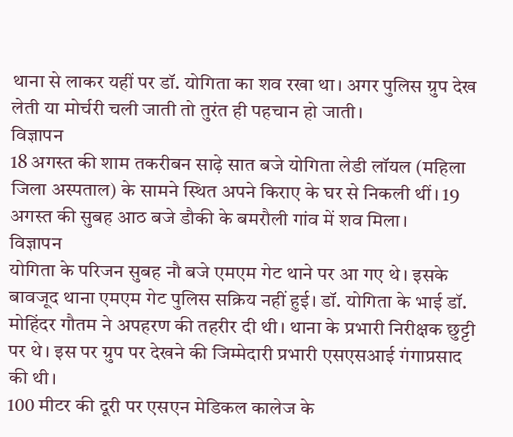थाना से लाकर यहीं पर डॉ. योगिता का शव रखा था। अगर पुलिस ग्रुप देख लेती या मोर्चरी चली जाती तो तुरंत ही पहचान हो जाती।
विज्ञापन
18 अगस्त की शाम तकरीबन साढ़े सात बजे योगिता लेडी लॉयल (महिला जिला अस्पताल) के सामने स्थित अपने किराए के घर से निकली थीं। 19 अगस्त की सुबह आठ बजे डौकी के बमरौली गांव में शव मिला।
विज्ञापन
योगिता के परिजन सुबह नौ बजे एमएम गेट थाने पर आ गए थे। इसके बावजूद थाना एमएम गेट पुलिस सक्रिय नहीं हुई। डॉ. योगिता के भाई डॉ. मोहिंदर गौतम ने अपहरण की तहरीर दी थी। थाना के प्रभारी निरीक्षक छुट्टी पर थे। इस पर ग्रुप पर देखने की जिम्मेदारी प्रभारी एसएसआई गंगाप्रसाद की थी।
100 मीटर की दूरी पर एसएन मेडिकल कालेज के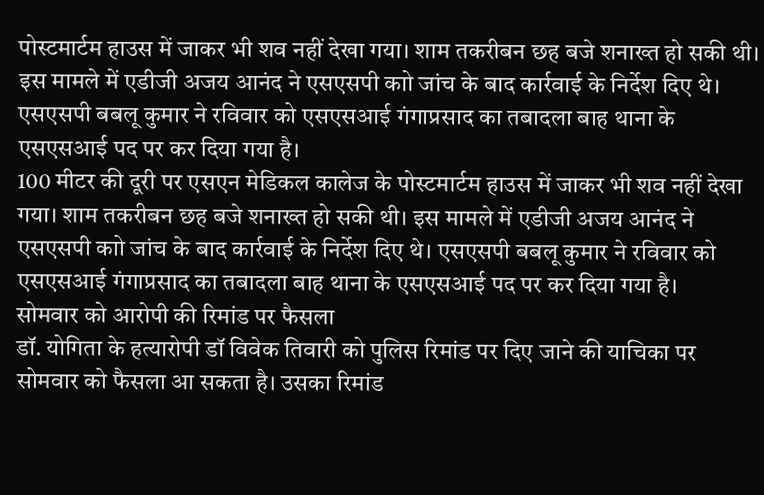पोस्टमार्टम हाउस में जाकर भी शव नहीं देखा गया। शाम तकरीबन छह बजे शनाख्त हो सकी थी। इस मामले में एडीजी अजय आनंद ने एसएसपी काो जांच के बाद कार्रवाई के निर्देश दिए थे। एसएसपी बबलू कुमार ने रविवार को एसएसआई गंगाप्रसाद का तबादला बाह थाना के एसएसआई पद पर कर दिया गया है।
100 मीटर की दूरी पर एसएन मेडिकल कालेज के पोस्टमार्टम हाउस में जाकर भी शव नहीं देखा गया। शाम तकरीबन छह बजे शनाख्त हो सकी थी। इस मामले में एडीजी अजय आनंद ने एसएसपी काो जांच के बाद कार्रवाई के निर्देश दिए थे। एसएसपी बबलू कुमार ने रविवार को एसएसआई गंगाप्रसाद का तबादला बाह थाना के एसएसआई पद पर कर दिया गया है।
सोमवार को आरोपी की रिमांड पर फैसला
डॉ. योगिता के हत्यारोपी डॉ विवेक तिवारी को पुलिस रिमांड पर दिए जाने की याचिका पर सोमवार को फैसला आ सकता है। उसका रिमांड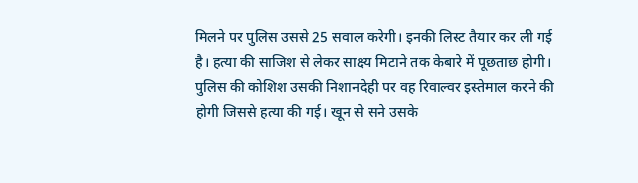मिलने पर पुलिस उससे 25 सवाल करेगी। इनकी लिस्ट तैयार कर ली गई है। हत्या की साजिश से लेकर साक्ष्य मिटाने तक केबारे में पूछताछ होगी। पुलिस की कोशिश उसकी निशानदेही पर वह रिवाल्वर इस्तेमाल करने की होगी जिससे हत्या की गई। खून से सने उसके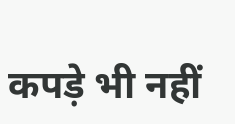कपड़े भी नहीं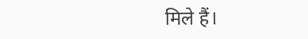मिले हैं।